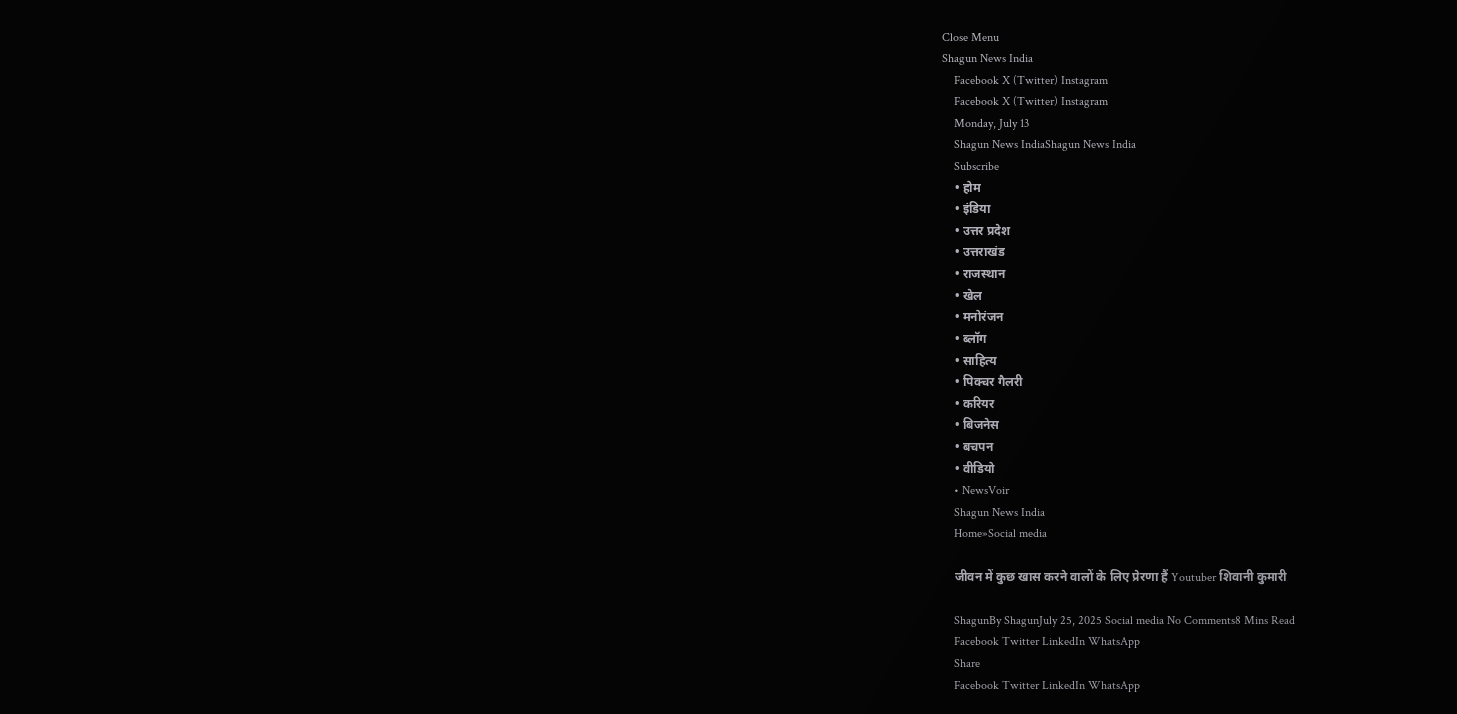Close Menu
Shagun News India
    Facebook X (Twitter) Instagram
    Facebook X (Twitter) Instagram
    Monday, July 13
    Shagun News IndiaShagun News India
    Subscribe
    • होम
    • इंडिया
    • उत्तर प्रदेश
    • उत्तराखंड
    • राजस्थान
    • खेल
    • मनोरंजन
    • ब्लॉग
    • साहित्य
    • पिक्चर गैलरी
    • करियर
    • बिजनेस
    • बचपन
    • वीडियो
    • NewsVoir
    Shagun News India
    Home»Social media

    जीवन में कुछ खास करने वालों के लिए प्रेरणा हैं Youtuber शिवानी कुमारी

    ShagunBy ShagunJuly 25, 2025 Social media No Comments8 Mins Read
    Facebook Twitter LinkedIn WhatsApp
    Share
    Facebook Twitter LinkedIn WhatsApp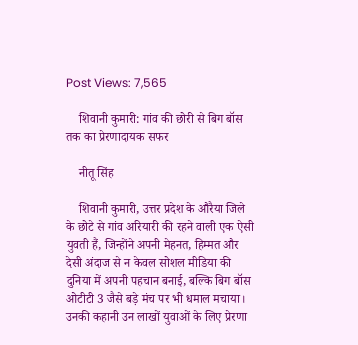Post Views: 7,565

    शिवानी कुमारी: गांव की छोरी से बिग बॉस तक का प्रेरणादायक सफर

    नीतू सिंह

    शिवानी कुमारी, उत्तर प्रदेश के औरैया जिले के छोटे से गांव अरियारी की रहने वाली एक ऐसी युवती हैं, जिन्होंने अपनी मेहनत, हिम्मत और देसी अंदाज से न केवल सोशल मीडिया की दुनिया में अपनी पहचान बनाई, बल्कि बिग बॉस ओटीटी 3 जैसे बड़े मंच पर भी धमाल मचाया। उनकी कहानी उन लाखों युवाओं के लिए प्रेरणा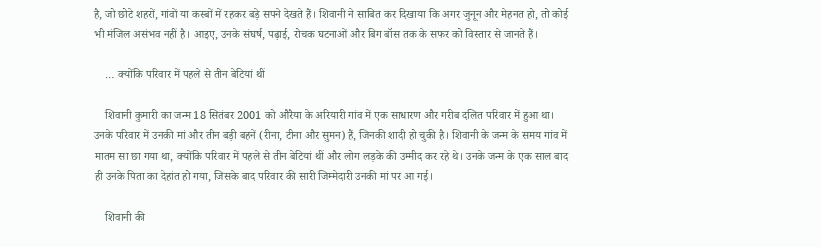है, जो छोटे शहरों, गांवों या कस्बों में रहकर बड़े सपने देखते हैं। शिवानी ने साबित कर दिखाया कि अगर जुनून और मेहनत हो, तो कोई भी मंजिल असंभव नहीं है। आइए, उनके संघर्ष, पढ़ाई, रोचक घटनाओं और बिग बॉस तक के सफर को विस्तार से जानते हैं।

    … क्योंकि परिवार में पहले से तीन बेटियां थीं

    शिवानी कुमारी का जन्म 18 सितंबर 2001 को औरैया के अरियारी गांव में एक साधारण और गरीब दलित परिवार में हुआ था। उनके परिवार में उनकी मां और तीन बड़ी बहनें (रीना, टीना और सुमन) हैं, जिनकी शादी हो चुकी है। शिवानी के जन्म के समय गांव में मातम सा छा गया था, क्योंकि परिवार में पहले से तीन बेटियां थीं और लोग लड़के की उम्मीद कर रहे थे। उनके जन्म के एक साल बाद ही उनके पिता का देहांत हो गया, जिसके बाद परिवार की सारी जिम्मेदारी उनकी मां पर आ गई।

    शिवानी की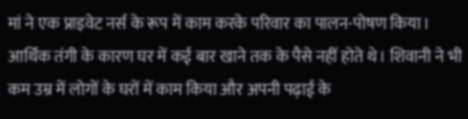मां ने एक प्राइवेट नर्स के रूप में काम करके परिवार का पालन-पोषण किया। आर्थिक तंगी के कारण घर में कई बार खाने तक के पैसे नहीं होते थे। शिवानी ने भी कम उम्र में लोगों के घरों में काम किया और अपनी पढ़ाई के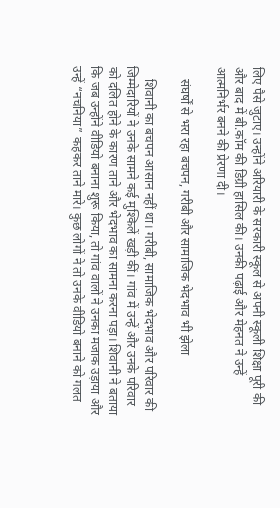लिए पैसे जुटाए। उन्होंने अरियारी के सरकारी स्कूल से अपनी स्कूली शिक्षा पूरी की और बाद में बी.कॉम की डिग्री हासिल की। उनकी पढ़ाई और मेहनत ने उन्हें आत्मनिर्भर बनने की प्रेरणा दी।

    संघर्षों से भरा रहा बचपन, गरीबी और सामाजिक भेदभाव भी झेला

    शिवानी का बचपन आसान नहीं था। गरीबी, सामाजिक भेदभाव और परिवार की जिम्मेदारियों ने उनके सामने कई मुश्किलें खड़ी कीं। गांव में उन्हें और उनके परिवार को दलित होने के कारण ताने और भेदभाव का सामना करना पड़ा। शिवानी ने बताया कि जब उन्होंने वीडियो बनाना शुरू किया, तो गांव वालों ने उनका मजाक उड़ाया और उन्हें “नचनिया” कहकर ताने मारे। कुछ लोगों ने तो उनके वीडियो बनाने को गलत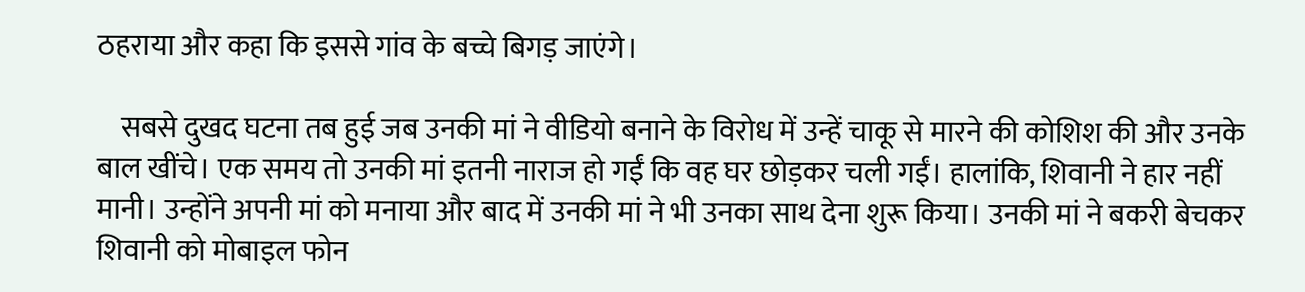ठहराया और कहा कि इससे गांव के बच्चे बिगड़ जाएंगे।

    सबसे दुखद घटना तब हुई जब उनकी मां ने वीडियो बनाने के विरोध में उन्हें चाकू से मारने की कोशिश की और उनके बाल खींचे। एक समय तो उनकी मां इतनी नाराज हो गईं कि वह घर छोड़कर चली गईं। हालांकि, शिवानी ने हार नहीं मानी। उन्होंने अपनी मां को मनाया और बाद में उनकी मां ने भी उनका साथ देना शुरू किया। उनकी मां ने बकरी बेचकर शिवानी को मोबाइल फोन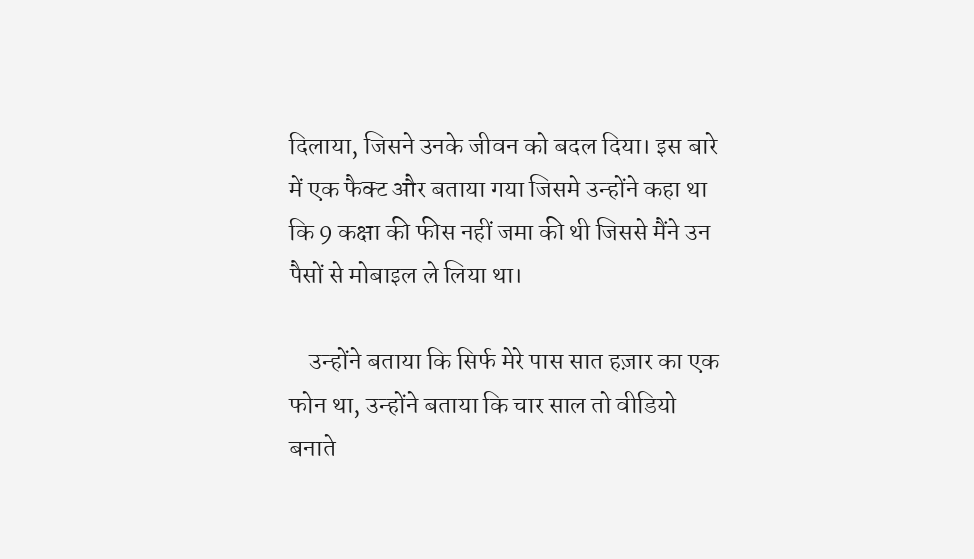दिलाया, जिसने उनके जीवन को बदल दिया। इस बारे में एक फैक्ट और बताया गया जिसमे उन्होंने कहा था कि 9 कक्षा की फीस नहीं जमा की थी जिससे मैंने उन पैसों से मोबाइल ले लिया था।

    उन्होंने बताया कि सिर्फ मेरे पास सात हज़ार का एक फोन था, उन्होंने बताया कि चार साल तो वीडियो बनाते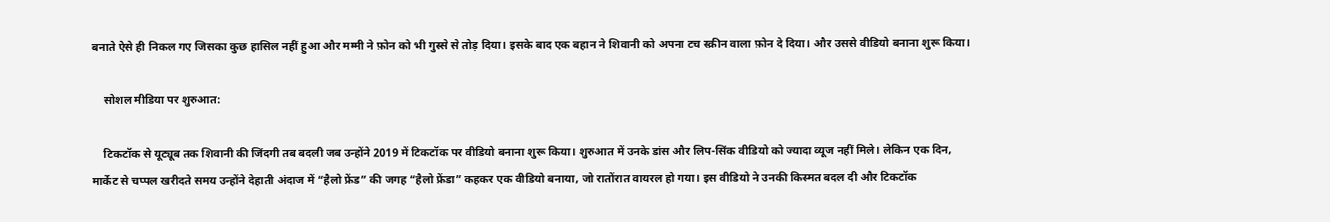बनाते ऐसे ही निकल गए जिसका कुछ हासिल नहीं हुआ और मम्मी ने फ़ोन को भी गुस्से से तोड़ दिया। इसके बाद एक बहान ने शिवानी को अपना टच स्क्रीन वाला फ़ोन दे दिया। और उससे वीडियो बनाना शुरू किया।

    सोशल मीडिया पर शुरुआत:

    टिकटॉक से यूट्यूब तक शिवानी की जिंदगी तब बदली जब उन्होंने 2019 में टिकटॉक पर वीडियो बनाना शुरू किया। शुरुआत में उनके डांस और लिप-सिंक वीडियो को ज्यादा व्यूज नहीं मिले। लेकिन एक दिन, मार्केट से चप्पल खरीदते समय उन्होंने देहाती अंदाज में “हैलो फ्रेंड” की जगह “हैलो फ्रेंडा” कहकर एक वीडियो बनाया, जो रातोंरात वायरल हो गया। इस वीडियो ने उनकी किस्मत बदल दी और टिकटॉक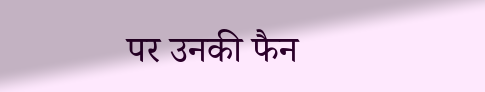पर उनकी फैन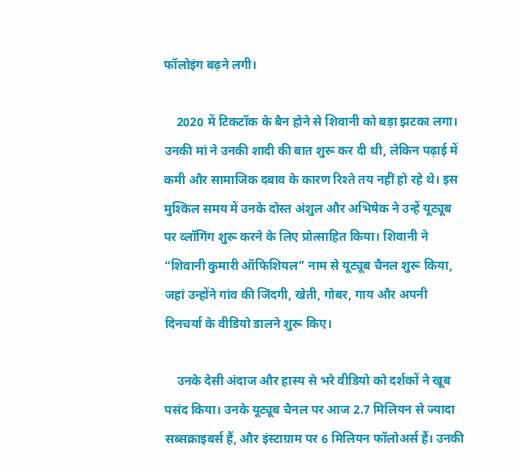फॉलोइंग बढ़ने लगी।

    2020 में टिकटॉक के बैन होने से शिवानी को बड़ा झटका लगा। उनकी मां ने उनकी शादी की बात शुरू कर दी थी, लेकिन पढ़ाई में कमी और सामाजिक दबाव के कारण रिश्ते तय नहीं हो रहे थे। इस मुश्किल समय में उनके दोस्त अंशुल और अभिषेक ने उन्हें यूट्यूब पर व्लॉगिंग शुरू करने के लिए प्रोत्साहित किया। शिवानी ने “शिवानी कुमारी ऑफिशियल” नाम से यूट्यूब चैनल शुरू किया, जहां उन्होंने गांव की जिंदगी, खेती, गोबर, गाय और अपनी दिनचर्या के वीडियो डालने शुरू किए।

    उनके देसी अंदाज और हास्य से भरे वीडियो को दर्शकों ने खूब पसंद किया। उनके यूट्यूब चैनल पर आज 2.7 मिलियन से ज्यादा सब्सक्राइबर्स हैं, और इंस्टाग्राम पर 6 मिलियन फॉलोअर्स हैं। उनकी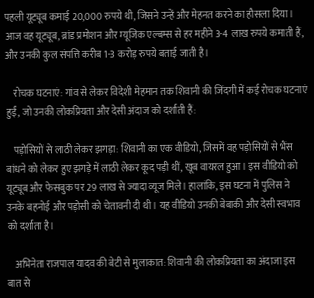पहली यूट्यूब कमाई 20,000 रुपये थी, जिसने उन्हें और मेहनत करने का हौसला दिया। आज वह यूट्यूब, ब्रांड प्रमोशन और म्यूजिक एल्बम्स से हर महीने 3-4 लाख रुपये कमाती हैं, और उनकी कुल संपत्ति करीब 1-3 करोड़ रुपये बताई जाती है।

    रोचक घटनाएं: गांव से लेकर विदेशी मेहमान तक शिवानी की जिंदगी में कई रोचक घटनाएं हुईं, जो उनकी लोकप्रियता और देसी अंदाज को दर्शाती हैं:

    पड़ोसियों से लाठी लेकर झगड़ा: शिवानी का एक वीडियो, जिसमें वह पड़ोसियों से भैंस बांधने को लेकर हुए झगड़े में लाठी लेकर कूद पड़ी थीं, खूब वायरल हुआ। इस वीडियो को यूट्यूब और फेसबुक पर 29 लाख से ज्यादा व्यूज मिले। हालांकि, इस घटना में पुलिस ने उनके बहनोई और पड़ोसी को चेतावनी दी थी। यह वीडियो उनकी बेबाकी और देसी स्वभाव को दर्शाता है।

    अभिनेता राजपाल यादव की बेटी से मुलाकात: शिवानी की लोकप्रियता का अंदाजा इस बात से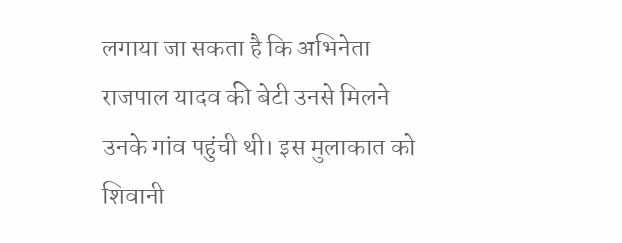लगाया जा सकता है कि अभिनेता राजपाल यादव की बेटी उनसे मिलने उनके गांव पहुंची थी। इस मुलाकात को शिवानी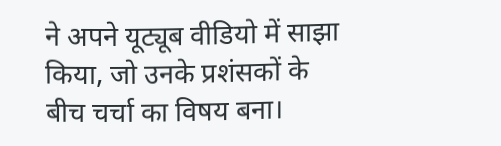ने अपने यूट्यूब वीडियो में साझा किया, जो उनके प्रशंसकों के बीच चर्चा का विषय बना।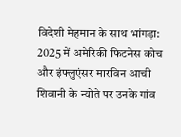विदेशी मेहमान के साथ भांगड़ा: 2025 में अमेरिकी फिटनेस कोच और इंफ्लुएंसर मारविन आची शिवानी के न्योते पर उनके गांव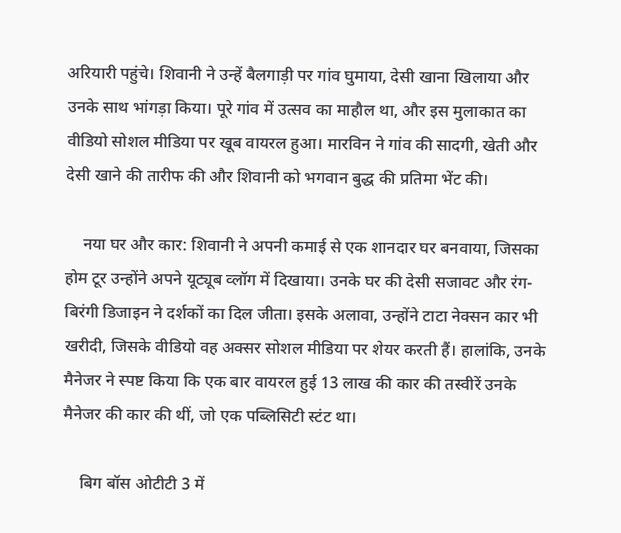अरियारी पहुंचे। शिवानी ने उन्हें बैलगाड़ी पर गांव घुमाया, देसी खाना खिलाया और उनके साथ भांगड़ा किया। पूरे गांव में उत्सव का माहौल था, और इस मुलाकात का वीडियो सोशल मीडिया पर खूब वायरल हुआ। मारविन ने गांव की सादगी, खेती और देसी खाने की तारीफ की और शिवानी को भगवान बुद्ध की प्रतिमा भेंट की।

    नया घर और कार: शिवानी ने अपनी कमाई से एक शानदार घर बनवाया, जिसका होम टूर उन्होंने अपने यूट्यूब व्लॉग में दिखाया। उनके घर की देसी सजावट और रंग-बिरंगी डिजाइन ने दर्शकों का दिल जीता। इसके अलावा, उन्होंने टाटा नेक्सन कार भी खरीदी, जिसके वीडियो वह अक्सर सोशल मीडिया पर शेयर करती हैं। हालांकि, उनके मैनेजर ने स्पष्ट किया कि एक बार वायरल हुई 13 लाख की कार की तस्वीरें उनके मैनेजर की कार की थीं, जो एक पब्लिसिटी स्टंट था।

    बिग बॉस ओटीटी 3 में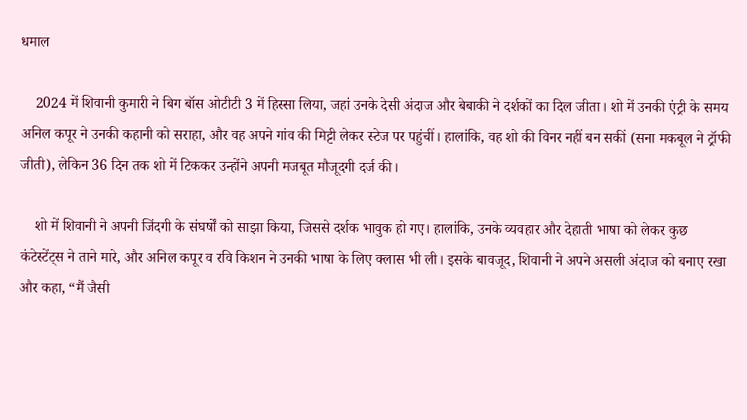धमाल

    2024 में शिवानी कुमारी ने बिग बॉस ओटीटी 3 में हिस्सा लिया, जहां उनके देसी अंदाज और बेबाकी ने दर्शकों का दिल जीता। शो में उनकी एंट्री के समय अनिल कपूर ने उनकी कहानी को सराहा, और वह अपने गांव की मिट्टी लेकर स्टेज पर पहुंचीं। हालांकि, वह शो की विनर नहीं बन सकीं (सना मकबूल ने ट्रॉफी जीती), लेकिन 36 दिन तक शो में टिककर उन्होंने अपनी मजबूत मौजूदगी दर्ज की।

    शो में शिवानी ने अपनी जिंदगी के संघर्षों को साझा किया, जिससे दर्शक भावुक हो गए। हालांकि, उनके व्यवहार और देहाती भाषा को लेकर कुछ कंटेस्टेंट्स ने ताने मारे, और अनिल कपूर व रवि किशन ने उनकी भाषा के लिए क्लास भी ली। इसके बावजूद, शिवानी ने अपने असली अंदाज को बनाए रखा और कहा, “मैं जैसी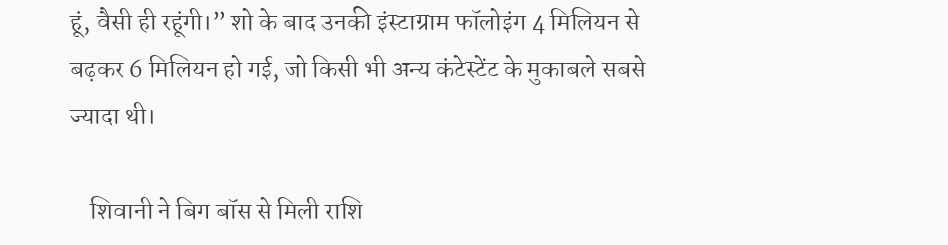हूं, वैसी ही रहूंगी।” शो के बाद उनकी इंस्टाग्राम फॉलोइंग 4 मिलियन से बढ़कर 6 मिलियन हो गई, जो किसी भी अन्य कंटेस्टेंट के मुकाबले सबसे ज्यादा थी।

    शिवानी ने बिग बॉस से मिली राशि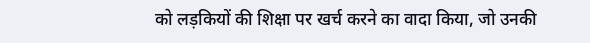को लड़कियों की शिक्षा पर खर्च करने का वादा किया, जो उनकी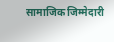सामाजिक जिम्मेदारी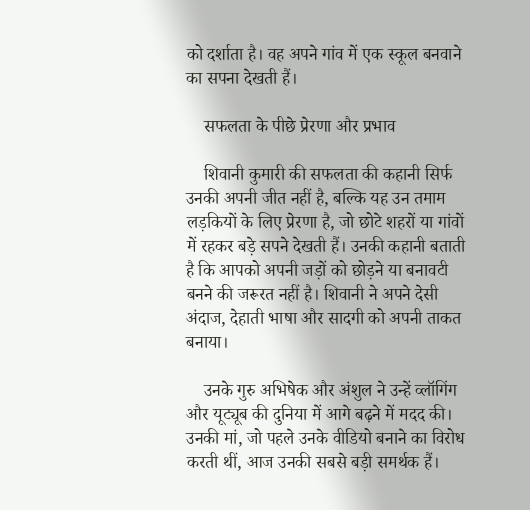को दर्शाता है। वह अपने गांव में एक स्कूल बनवाने का सपना देखती हैं।

    सफलता के पीछे प्रेरणा और प्रभाव

    शिवानी कुमारी की सफलता की कहानी सिर्फ उनकी अपनी जीत नहीं है, बल्कि यह उन तमाम लड़कियों के लिए प्रेरणा है, जो छोटे शहरों या गांवों में रहकर बड़े सपने देखती हैं। उनकी कहानी बताती है कि आपको अपनी जड़ों को छोड़ने या बनावटी बनने की जरूरत नहीं है। शिवानी ने अपने देसी अंदाज, देहाती भाषा और सादगी को अपनी ताकत बनाया।

    उनके गुरु अभिषेक और अंशुल ने उन्हें व्लॉगिंग और यूट्यूब की दुनिया में आगे बढ़ने में मदद की। उनकी मां, जो पहले उनके वीडियो बनाने का विरोध करती थीं, आज उनकी सबसे बड़ी समर्थक हैं।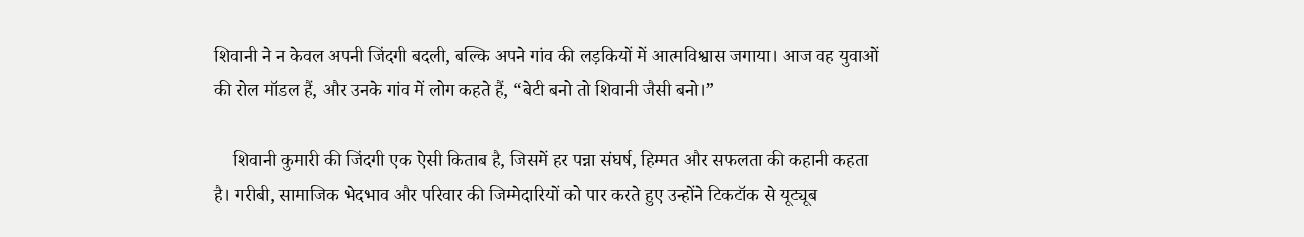शिवानी ने न केवल अपनी जिंदगी बदली, बल्कि अपने गांव की लड़कियों में आत्मविश्वास जगाया। आज वह युवाओं की रोल मॉडल हैं, और उनके गांव में लोग कहते हैं, “बेटी बनो तो शिवानी जैसी बनो।”

    शिवानी कुमारी की जिंदगी एक ऐसी किताब है, जिसमें हर पन्ना संघर्ष, हिम्मत और सफलता की कहानी कहता है। गरीबी, सामाजिक भेदभाव और परिवार की जिम्मेदारियों को पार करते हुए उन्होंने टिकटॉक से यूट्यूब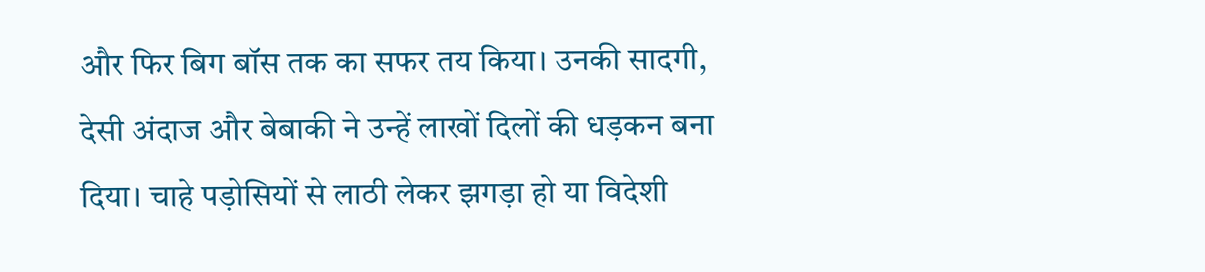और फिर बिग बॉस तक का सफर तय किया। उनकी सादगी, देसी अंदाज और बेबाकी ने उन्हें लाखों दिलों की धड़कन बना दिया। चाहे पड़ोसियों से लाठी लेकर झगड़ा हो या विदेशी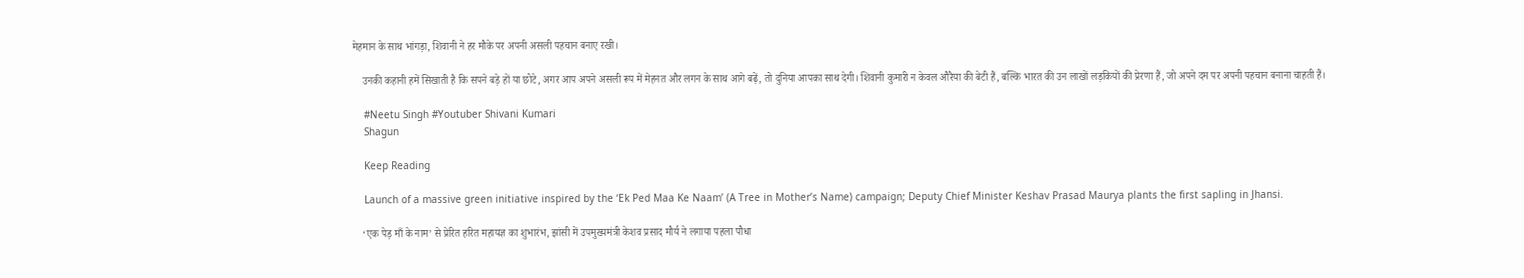मेहमान के साथ भांगड़ा, शिवानी ने हर मौके पर अपनी असली पहचान बनाए रखी।

    उनकी कहानी हमें सिखाती है कि सपने बड़े हों या छोटे, अगर आप अपने असली रूप में मेहनत और लगन के साथ आगे बढ़ें, तो दुनिया आपका साथ देगी। शिवानी कुमारी न केवल औरैया की बेटी हैं, बल्कि भारत की उन लाखों लड़कियों की प्रेरणा हैं, जो अपने दम पर अपनी पहचान बनाना चाहती हैं।

    #Neetu Singh #Youtuber Shivani Kumari
    Shagun

    Keep Reading

    Launch of a massive green initiative inspired by the ‘Ek Ped Maa Ke Naam’ (A Tree in Mother’s Name) campaign; Deputy Chief Minister Keshav Prasad Maurya plants the first sapling in Jhansi.

    ‘एक पेड़ माँ के नाम’ से प्रेरित हरित महायज्ञ का शुभारंभ, झांसी में उपमुख्यमंत्री केशव प्रसाद मौर्य ने लगाया पहला पौधा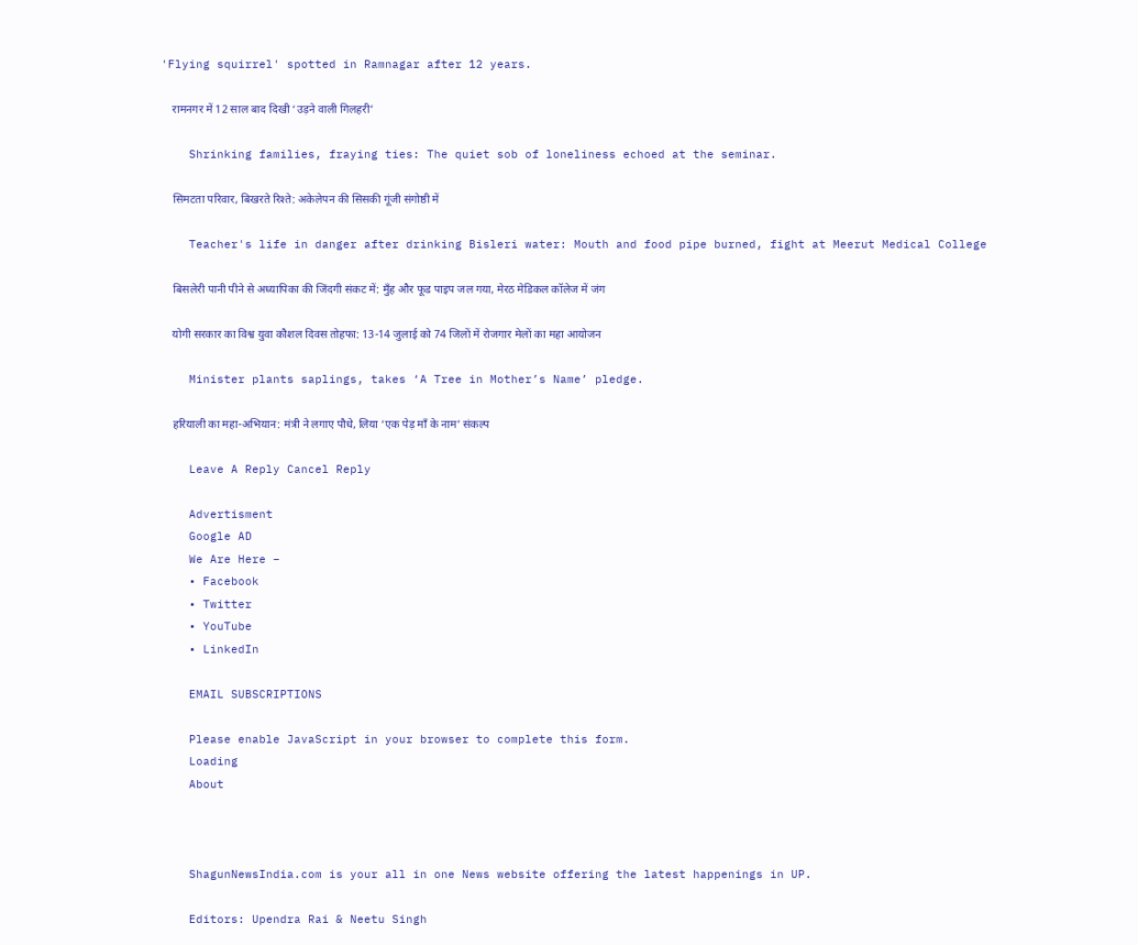'Flying squirrel' spotted in Ramnagar after 12 years.

    रामनगर में 12 साल बाद दिखी ‘उड़ने वाली गिलहरी’

    Shrinking families, fraying ties: The quiet sob of loneliness echoed at the seminar.

    सिमटता परिवार, बिखरते रिश्ते: अकेलेपन की सिसकी गूंजी संगोष्ठी में

    Teacher's life in danger after drinking Bisleri water: Mouth and food pipe burned, fight at Meerut Medical College

    बिसलेरी पानी पीने से अध्यापिका की जिंदगी संकट में: मुँह और फूड पाइप जल गया, मेरठ मेडिकल कॉलेज में जंग

    योगी सरकार का विश्व युवा कौशल दिवस तोहफा: 13-14 जुलाई को 74 जिलों में रोजगार मेलों का महा आयोजन

    Minister plants saplings, takes ‘A Tree in Mother’s Name’ pledge.

    हरियाली का महा-अभियान: मंत्री ने लगाए पौधे, लिया ‘एक पेड़ माँ के नाम’ संकल्प

    Leave A Reply Cancel Reply

    Advertisment
    Google AD
    We Are Here –
    • Facebook
    • Twitter
    • YouTube
    • LinkedIn

    EMAIL SUBSCRIPTIONS

    Please enable JavaScript in your browser to complete this form.
    Loading
    About



    ShagunNewsIndia.com is your all in one News website offering the latest happenings in UP.

    Editors: Upendra Rai & Neetu Singh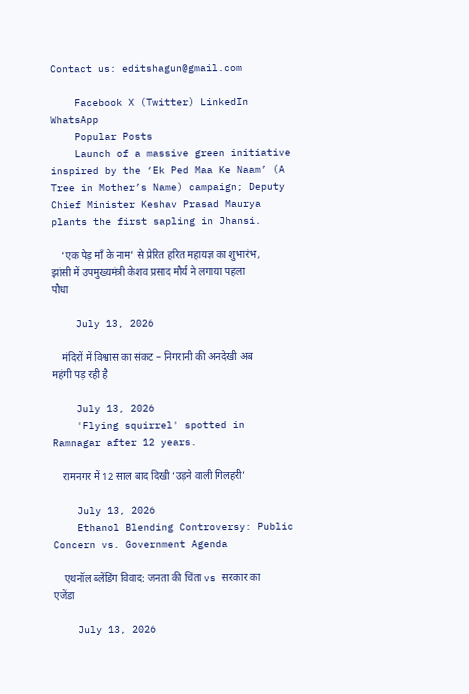Contact us: editshagun@gmail.com

    Facebook X (Twitter) LinkedIn WhatsApp
    Popular Posts
    Launch of a massive green initiative inspired by the ‘Ek Ped Maa Ke Naam’ (A Tree in Mother’s Name) campaign; Deputy Chief Minister Keshav Prasad Maurya plants the first sapling in Jhansi.

    ‘एक पेड़ माँ के नाम’ से प्रेरित हरित महायज्ञ का शुभारंभ, झांसी में उपमुख्यमंत्री केशव प्रसाद मौर्य ने लगाया पहला पौधा

    July 13, 2026

    मंदिरों में विश्वास का संकट – निगरानी की अनदेखी अब महंगी पड़ रही है

    July 13, 2026
    'Flying squirrel' spotted in Ramnagar after 12 years.

    रामनगर में 12 साल बाद दिखी ‘उड़ने वाली गिलहरी’

    July 13, 2026
    Ethanol Blending Controversy: Public Concern vs. Government Agenda

    एथनॉल ब्लेंडिंग विवाद: जनता की चिंता vs सरकार का एजेंडा

    July 13, 2026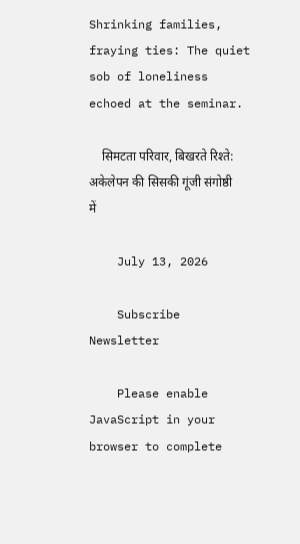Shrinking families, fraying ties: The quiet sob of loneliness echoed at the seminar.

    सिमटता परिवार, बिखरते रिश्ते: अकेलेपन की सिसकी गूंजी संगोष्ठी में

    July 13, 2026

    Subscribe Newsletter

    Please enable JavaScript in your browser to complete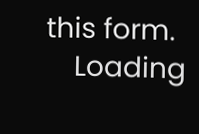this form.
    Loading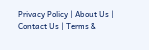Privacy Policy | About Us | Contact Us | Terms &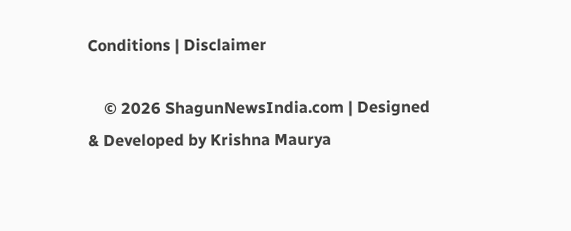Conditions | Disclaimer

    © 2026 ShagunNewsIndia.com | Designed & Developed by Krishna Maurya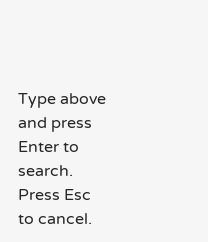Type above and press Enter to search. Press Esc to cancel.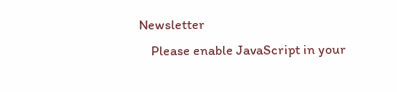Newsletter
    Please enable JavaScript in your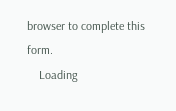browser to complete this form.
    Loading